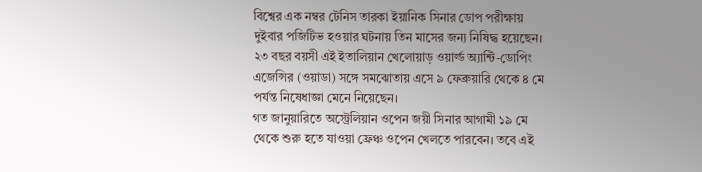বিশ্বের এক নম্বর টেনিস তারকা ইয়ানিক সিনার ডোপ পরীক্ষায় দুইবার পজিটিভ হওয়ার ঘটনায় তিন মাসের জন্য নিষিদ্ধ হয়েছেন। ২৩ বছর বয়সী এই ইতালিয়ান খেলোয়াড় ওয়ার্ল্ড অ্যান্টি-ডোপিং এজেন্সির (ওয়াডা) সঙ্গে সমঝোতায় এসে ৯ ফেব্রুয়ারি থেকে ৪ মে পর্যন্ত নিষেধাজ্ঞা মেনে নিয়েছেন।
গত জানুয়ারিতে অস্ট্রেলিয়ান ওপেন জয়ী সিনার আগামী ১৯ মে থেকে শুরু হতে যাওয়া ফ্রেঞ্চ ওপেন খেলতে পারবেন। তবে এই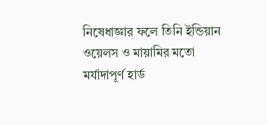নিষেধাজ্ঞার ফলে তিনি ইন্ডিয়ান ওয়েলস ও মায়ামির মতো মর্যাদাপূর্ণ হার্ড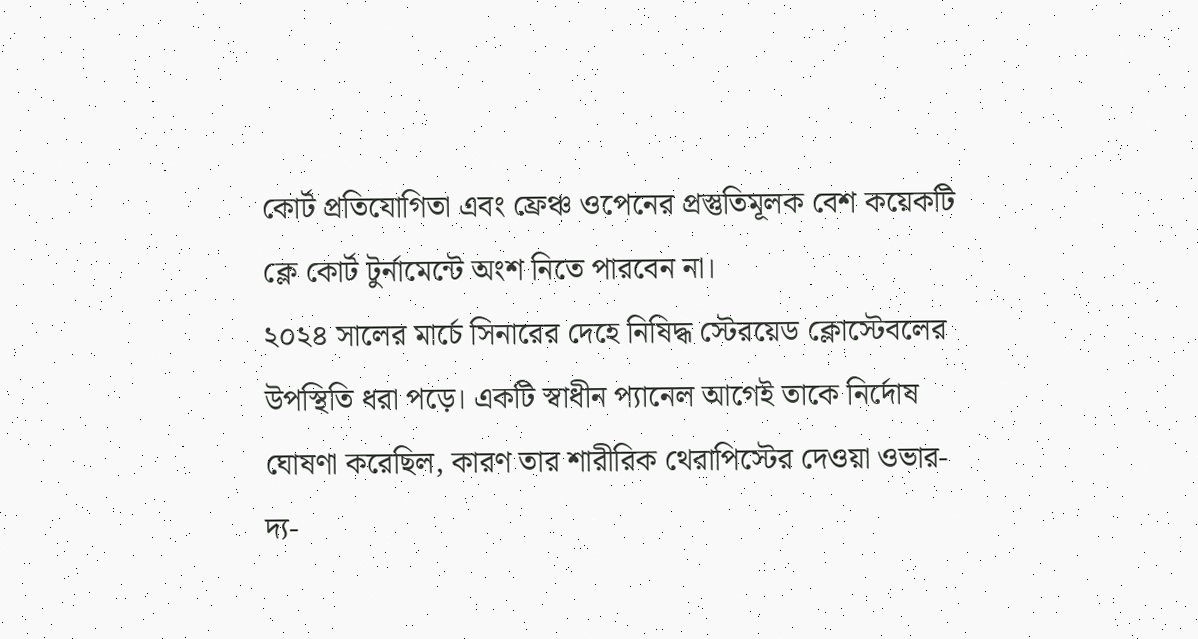কোর্ট প্রতিযোগিতা এবং ফ্রেঞ্চ ওপেনের প্রস্তুতিমূলক বেশ কয়েকটি ক্লে কোর্ট টুর্নামেন্টে অংশ নিতে পারবেন না।
২০২৪ সালের মার্চে সিনারের দেহে নিষিদ্ধ স্টেরয়েড ক্লোস্টেবলের উপস্থিতি ধরা পড়ে। একটি স্বাধীন প্যানেল আগেই তাকে নির্দোষ ঘোষণা করেছিল, কারণ তার শারীরিক থেরাপিস্টের দেওয়া ওভার-দ্য-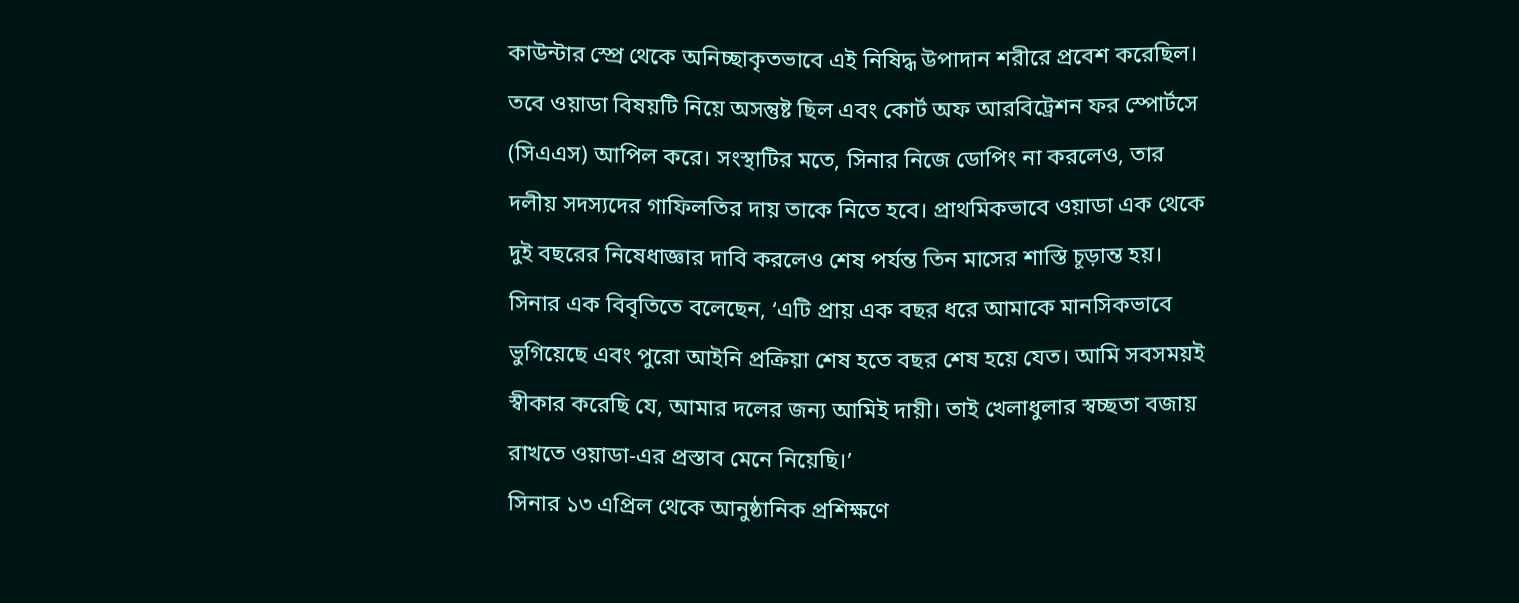কাউন্টার স্প্রে থেকে অনিচ্ছাকৃতভাবে এই নিষিদ্ধ উপাদান শরীরে প্রবেশ করেছিল।
তবে ওয়াডা বিষয়টি নিয়ে অসন্তুষ্ট ছিল এবং কোর্ট অফ আরবিট্রেশন ফর স্পোর্টসে (সিএএস) আপিল করে। সংস্থাটির মতে, সিনার নিজে ডোপিং না করলেও, তার দলীয় সদস্যদের গাফিলতির দায় তাকে নিতে হবে। প্রাথমিকভাবে ওয়াডা এক থেকে দুই বছরের নিষেধাজ্ঞার দাবি করলেও শেষ পর্যন্ত তিন মাসের শাস্তি চূড়ান্ত হয়।
সিনার এক বিবৃতিতে বলেছেন, ‘এটি প্রায় এক বছর ধরে আমাকে মানসিকভাবে ভুগিয়েছে এবং পুরো আইনি প্রক্রিয়া শেষ হতে বছর শেষ হয়ে যেত। আমি সবসময়ই স্বীকার করেছি যে, আমার দলের জন্য আমিই দায়ী। তাই খেলাধুলার স্বচ্ছতা বজায় রাখতে ওয়াডা-এর প্রস্তাব মেনে নিয়েছি।’
সিনার ১৩ এপ্রিল থেকে আনুষ্ঠানিক প্রশিক্ষণে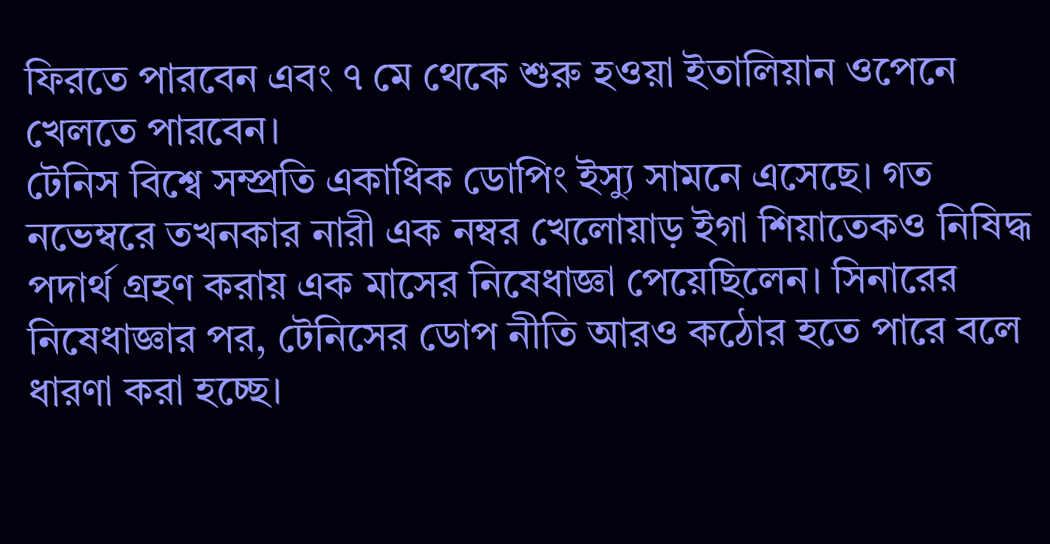ফিরতে পারবেন এবং ৭ মে থেকে শুরু হওয়া ইতালিয়ান ওপেনে খেলতে পারবেন।
টেনিস বিশ্বে সম্প্রতি একাধিক ডোপিং ইস্যু সামনে এসেছে। গত নভেম্বরে তখনকার নারী এক নম্বর খেলোয়াড় ইগা শিয়াতেকও নিষিদ্ধ পদার্থ গ্রহণ করায় এক মাসের নিষেধাজ্ঞা পেয়েছিলেন। সিনারের নিষেধাজ্ঞার পর, টেনিসের ডোপ নীতি আরও কঠোর হতে পারে বলে ধারণা করা হচ্ছে।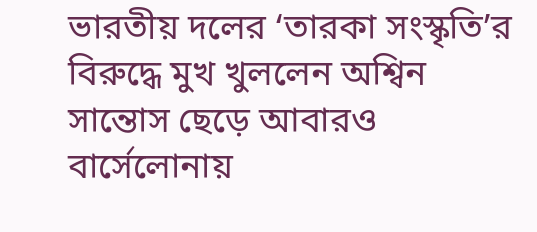ভারতীয় দলের ‘তারকা সংস্কৃতি’র বিরুদ্ধে মুখ খুললেন অশ্বিন
সান্তোস ছেড়ে আবারও বার্সেলোনায়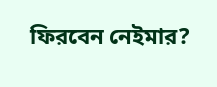ফিরবেন নেইমার?